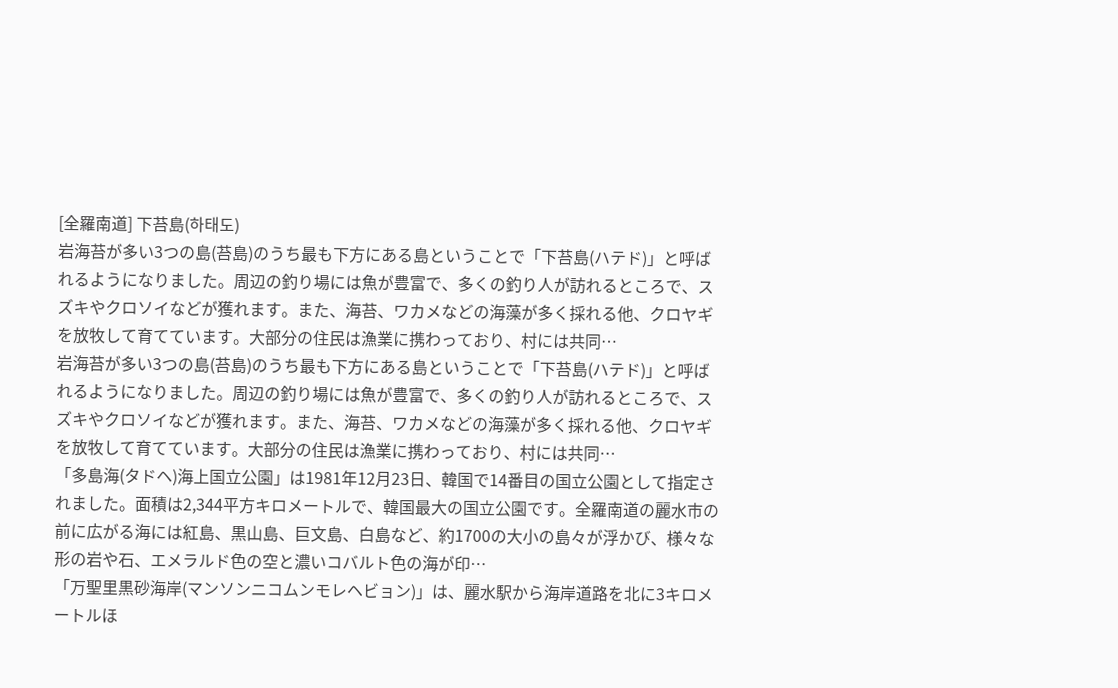[全羅南道] 下苔島(하태도)
岩海苔が多い3つの島(苔島)のうち最も下方にある島ということで「下苔島(ハテド)」と呼ばれるようになりました。周辺の釣り場には魚が豊富で、多くの釣り人が訪れるところで、スズキやクロソイなどが獲れます。また、海苔、ワカメなどの海藻が多く採れる他、クロヤギを放牧して育てています。大部分の住民は漁業に携わっており、村には共同…
岩海苔が多い3つの島(苔島)のうち最も下方にある島ということで「下苔島(ハテド)」と呼ばれるようになりました。周辺の釣り場には魚が豊富で、多くの釣り人が訪れるところで、スズキやクロソイなどが獲れます。また、海苔、ワカメなどの海藻が多く採れる他、クロヤギを放牧して育てています。大部分の住民は漁業に携わっており、村には共同…
「多島海(タドヘ)海上国立公園」は1981年12月23日、韓国で14番目の国立公園として指定されました。面積は2,344平方キロメートルで、韓国最大の国立公園です。全羅南道の麗水市の前に広がる海には紅島、黒山島、巨文島、白島など、約1700の大小の島々が浮かび、様々な形の岩や石、エメラルド色の空と濃いコバルト色の海が印…
「万聖里黒砂海岸(マンソンニコムンモレヘビョン)」は、麗水駅から海岸道路を北に3キロメートルほ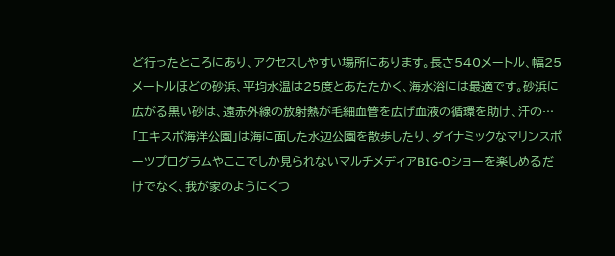ど行ったところにあり、アクセスしやすい場所にあります。長さ540メートル、幅25メートルほどの砂浜、平均水温は25度とあたたかく、海水浴には最適です。砂浜に広がる黒い砂は、遠赤外線の放射熱が毛細血管を広げ血液の循環を助け、汗の…
「エキスポ海洋公園」は海に面した水辺公園を散歩したり、ダイナミックなマリンスポーツプログラムやここでしか見られないマルチメディアBIG-Oショーを楽しめるだけでなく、我が家のようにくつ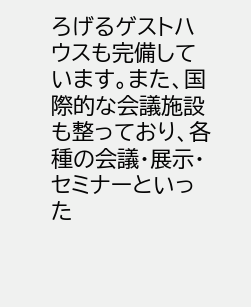ろげるゲストハウスも完備しています。また、国際的な会議施設も整っており、各種の会議・展示・セミナーといった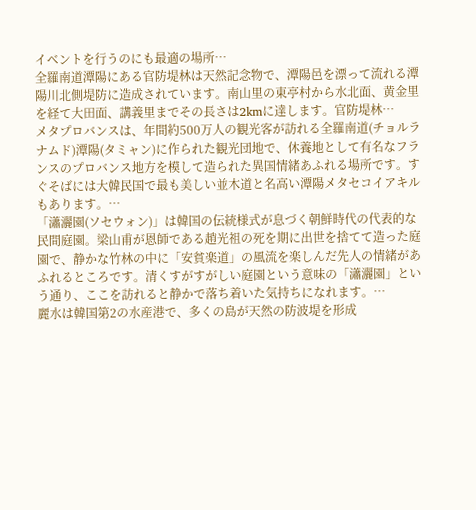イベントを行うのにも最適の場所…
全羅南道潭陽にある官防堤林は天然記念物で、潭陽邑を漂って流れる潭陽川北側堤防に造成されています。南山里の東亭村から水北面、黄金里を経て大田面、講義里までその長さは2kmに達します。官防堤林…
メタプロバンスは、年間約500万人の観光客が訪れる全羅南道(チョルラナムド)潭陽(タミャン)に作られた観光団地で、休養地として有名なフランスのプロバンス地方を模して造られた異国情緒あふれる場所です。すぐそばには大韓民国で最も美しい並木道と名高い潭陽メタセコイアキルもあります。…
「瀟灑園(ソセウォン)」は韓国の伝統様式が息づく朝鮮時代の代表的な民間庭園。梁山甫が恩師である趙光祖の死を期に出世を捨てて造った庭園で、静かな竹林の中に「安貧楽道」の風流を楽しんだ先人の情緒があふれるところです。清くすがすがしい庭園という意味の「瀟灑園」という通り、ここを訪れると静かで落ち着いた気持ちになれます。…
麗水は韓国第2の水産港で、多くの島が天然の防波堤を形成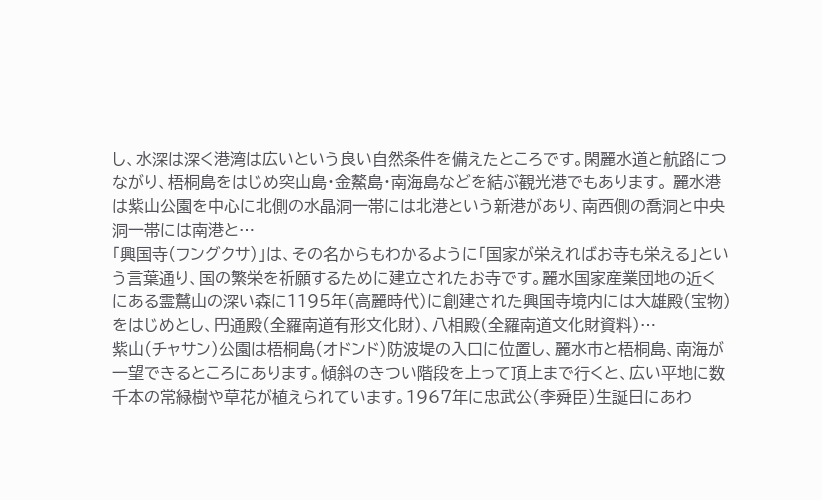し、水深は深く港湾は広いという良い自然条件を備えたところです。閑麗水道と航路につながり、梧桐島をはじめ突山島・金鰲島・南海島などを結ぶ観光港でもあります。 麗水港は紫山公園を中心に北側の水晶洞一帯には北港という新港があり、南西側の喬洞と中央洞一帯には南港と…
「興国寺(フングクサ)」は、その名からもわかるように「国家が栄えればお寺も栄える」という言葉通り、国の繁栄を祈願するために建立されたお寺です。麗水国家産業団地の近くにある霊鷲山の深い森に1195年(高麗時代)に創建された興国寺境内には大雄殿(宝物)をはじめとし、円通殿(全羅南道有形文化財)、八相殿(全羅南道文化財資料)…
紫山(チャサン)公園は梧桐島(オドンド)防波堤の入口に位置し、麗水市と梧桐島、南海が一望できるところにあります。傾斜のきつい階段を上って頂上まで行くと、広い平地に数千本の常緑樹や草花が植えられています。1967年に忠武公(李舜臣)生誕日にあわ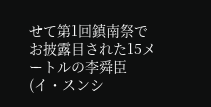せて第1回鎮南祭でお披露目された15メートルの李舜臣(イ・スンシ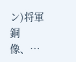ン)将軍銅像、…